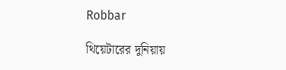Robbar

থিয়েটারের দুনিয়ায়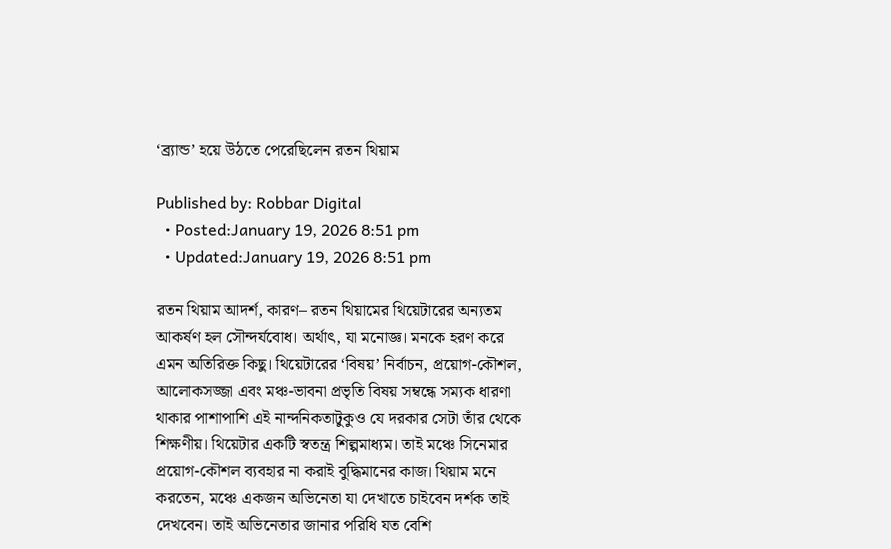‘ব্র্যান্ড’ হয়ে উঠতে পেরেছিলেন রতন থিয়াম

Published by: Robbar Digital
  • Posted:January 19, 2026 8:51 pm
  • Updated:January 19, 2026 8:51 pm

রতন থিয়াম আদর্শ, কারণ– রতন থিয়ামের থিয়েটারের অন্যতম আকর্ষণ হল সৌন্দর্যবোধ। অর্থাৎ, যা মনোজ্ঞ। মনকে হরণ করে এমন অতিরিক্ত কিছু। থিয়েটারের ‘বিষয়’ নির্বাচন, প্রয়োগ-কৌশল, আলোকসজ্জা এবং মঞ্চ-ভাবনা প্রভৃতি বিষয় সম্বন্ধে সম্যক ধারণা থাকার পাশাপাশি এই নান্দনিকতাটুকুও যে দরকার সেটা তাঁর থেকে শিক্ষণীয়। থিয়েটার একটি স্বতন্ত্র শিল্পমাধ্যম। তাই মঞ্চে সিনেমার প্রয়োগ-কৌশল ব্যবহার না করাই বুদ্ধিমানের কাজ। থিয়াম মনে করতেন, মঞ্চে একজন অভিনেতা যা দেখাতে চাইবেন দর্শক তাই দেখবেন। তাই অভিনেতার জানার পরিধি যত বেশি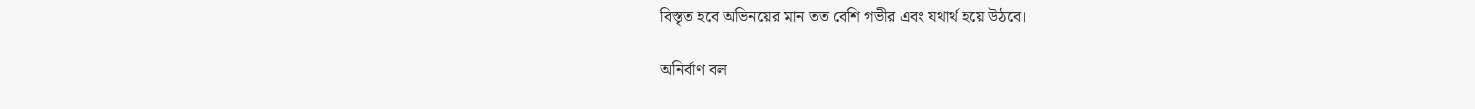বিস্তৃত হবে অভিনয়ের মান তত বেশি গভীর এবং যথার্থ হয়ে উঠবে।

অনির্বাণ বল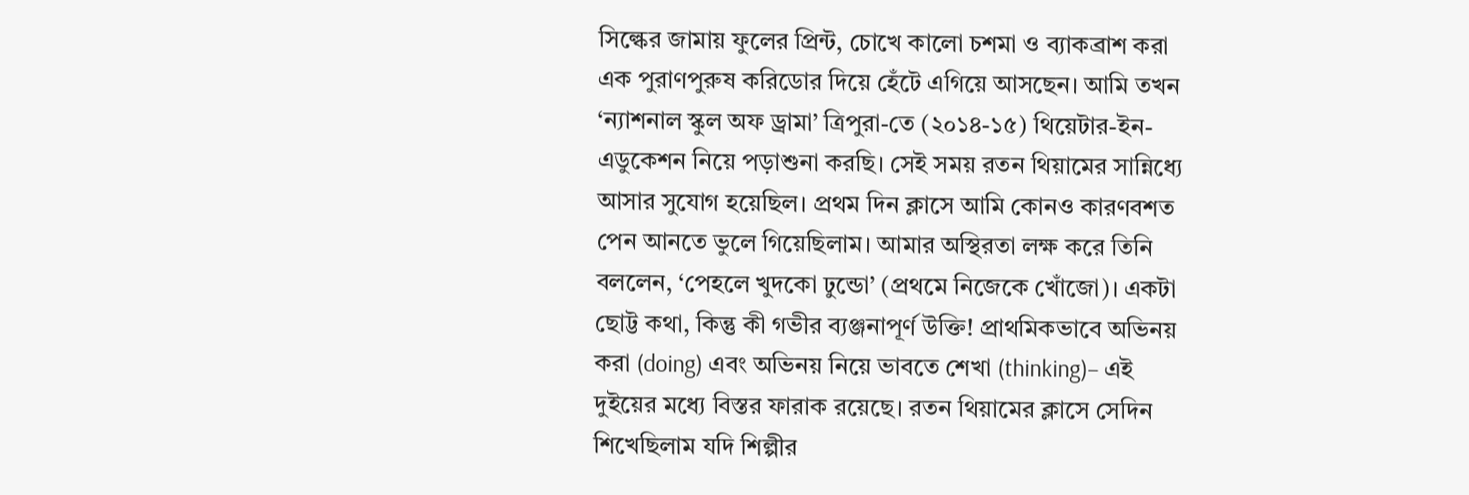সিল্কের জামায় ফুলের প্রিন্ট, চোখে কালো চশমা ও ব্যাকব্রাশ করা এক পুরাণপুরুষ করিডোর দিয়ে হেঁটে এগিয়ে আসছেন। আমি তখন ‘ন্যাশনাল স্কুল অফ ড্রামা’ ত্রিপুরা-তে (২০১৪-১৫) থিয়েটার-ইন-এডুকেশন নিয়ে পড়াশুনা করছি। সেই সময় রতন থিয়ামের সান্নিধ্যে আসার সুযোগ হয়েছিল। প্রথম দিন ক্লাসে আমি কোনও কারণবশত পেন আনতে ভুলে গিয়েছিলাম। আমার অস্থিরতা লক্ষ করে তিনি বললেন, ‘পেহলে খুদকো ঢুন্ডো’ (প্রথমে নিজেকে খোঁজো)। একটা ছোট্ট কথা, কিন্তু কী গভীর ব্যঞ্জনাপূর্ণ উক্তি! প্রাথমিকভাবে অভিনয় করা (doing) এবং অভিনয় নিয়ে ভাবতে শেখা (thinking)– এই দুইয়ের মধ্যে বিস্তর ফারাক রয়েছে। রতন থিয়ামের ক্লাসে সেদিন শিখেছিলাম যদি শিল্পীর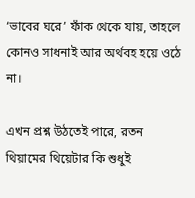‘ভাবের ঘরে’ ফাঁক থেকে যায়, তাহলে কোনও সাধনাই আর অর্থবহ হয়ে ওঠে না।

এখন প্রশ্ন উঠতেই পারে, রতন থিয়ামের থিয়েটার কি শুধুই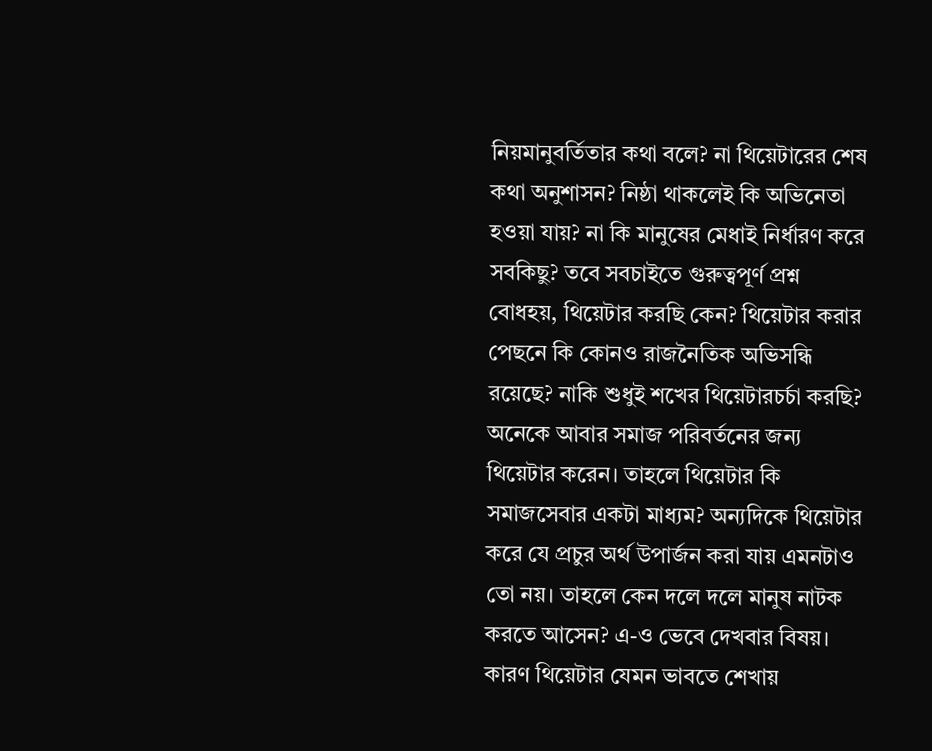নিয়মানুবর্তিতার কথা বলে? না থিয়েটারের শেষ কথা অনুশাসন? নিষ্ঠা থাকলেই কি অভিনেতা হওয়া যায়? না কি মানুষের মেধাই নির্ধারণ করে সবকিছু? তবে সবচাইতে গুরুত্বপূর্ণ প্রশ্ন বোধহয়, থিয়েটার করছি কেন? থিয়েটার করার পেছনে কি কোনও রাজনৈতিক অভিসন্ধি রয়েছে? নাকি শুধুই শখের থিয়েটারচর্চা করছি? অনেকে আবার সমাজ পরিবর্তনের জন্য থিয়েটার করেন। তাহলে থিয়েটার কি সমাজসেবার একটা মাধ্যম? অন্যদিকে থিয়েটার করে যে প্রচুর অর্থ উপার্জন করা যায় এমনটাও তো নয়। তাহলে কেন দলে দলে মানুষ নাটক করতে আসেন? এ-ও ভেবে দেখবার বিষয়। কারণ থিয়েটার যেমন ভাবতে শেখায়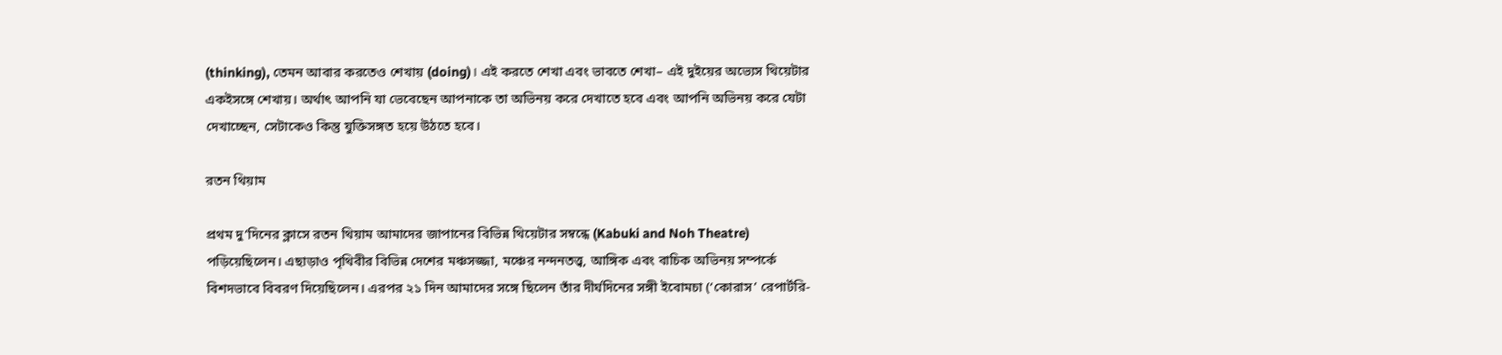(thinking), তেমন আবার করতেও শেখায় (doing)। এই করতে শেখা এবং ভাবতে শেখা– এই দুইয়ের অভ্যেস থিয়েটার একইসঙ্গে শেখায়। অর্থাৎ আপনি যা ভেবেছেন আপনাকে তা অভিনয় করে দেখাতে হবে এবং আপনি অভিনয় করে যেটা দেখাচ্ছেন, সেটাকেও কিন্তু যুক্তিসঙ্গত হয়ে উঠতে হবে।

রতন থিয়াম

প্রথম দু’দিনের ক্লাসে রতন থিয়াম আমাদের জাপানের বিভিন্ন থিয়েটার সম্বন্ধে (Kabuki and Noh Theatre) পড়িয়েছিলেন। এছাড়াও পৃথিবীর বিভিন্ন দেশের মঞ্চসজ্জা, মঞ্চের নন্দনতত্ত্ব, আঙ্গিক এবং বাচিক অভিনয় সম্পর্কে বিশদভাবে বিবরণ দিয়েছিলেন। এরপর ২১ দিন আমাদের সঙ্গে ছিলেন তাঁর দীর্ঘদিনের সঙ্গী ইবোমচা (‘কোরাস’ রেপার্টরি-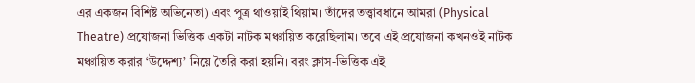এর একজন বিশিষ্ট অভিনেতা) এবং পুত্র থাওয়াই থিয়াম। তাঁদের তত্ত্বাবধানে আমরা (Physical Theatre) প্রযোজনা ভিত্তিক একটা নাটক মঞ্চায়িত করেছিলাম। তবে এই প্রযোজনা কখনওই নাটক মঞ্চায়িত করার ‘উদ্দেশ্য’ নিয়ে তৈরি করা হয়নি। বরং ক্লাস-ভিত্তিক এই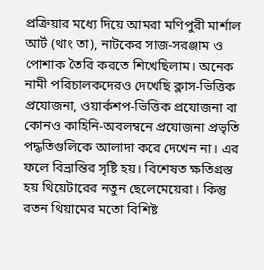প্রক্রিয়ার মধ্যে দিয়ে আমরা মণিপুরী মার্শাল আর্ট (থাং তা), নাটকের সাজ-সরঞ্জাম ও পোশাক তৈরি করতে শিখেছিলাম। অনেক নামী পরিচালকদেরও দেখেছি ক্লাস-ভিত্তিক প্রযোজনা, ওয়ার্কশপ-ভিত্তিক প্রযোজনা বা কোনও কাহিনি-অবলম্বনে প্রযোজনা প্রভৃতি পদ্ধতিগুলিকে আলাদা করে দেখেন না। এর ফলে বিভ্রান্তির সৃষ্টি হয়। বিশেষত ক্ষতিগ্রস্ত হয় থিয়েটারের নতুন ছেলেমেয়েরা। কিন্তু রতন থিয়ামের মতো বিশিষ্ট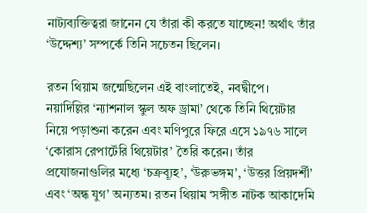নাট্যব্যক্তিত্বরা জানেন যে তাঁরা কী করতে যাচ্ছেন! অর্থাৎ তাঁর ‘উদ্দেশ্য’ সম্পর্কে তিনি সচেতন ছিলেন।

রতন থিয়াম জন্মেছিলেন এই বাংলাতেই, নবদ্বীপে। নয়াদিল্লির ‘ন্যাশনাল স্কুল অফ ড্রামা’ থেকে তিনি থিয়েটার নিয়ে পড়াশুনা করেন এবং মণিপুরে ফিরে এসে ১৯৭৬ সালে ‘কোরাস রেপার্টেরি থিয়েটার’ তৈরি করেন। তাঁর প্রযোজনাগুলির মধ্যে ‘চক্রব্যূহ’, ‘উরুভঙ্গম’, ‘উত্তর প্রিয়দর্শী’ এবং ‘অন্ধ যুগ’ অন্যতম। রতন থিয়াম ‘সঙ্গীত নাটক আকাদেমি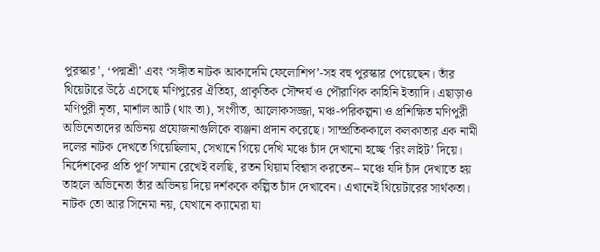পুরস্কার’, ‘পদ্মশ্রী’ এবং ‘সঙ্গীত নাটক আকাদেমি ফেলোশিপ’-সহ বহু পুরস্কার পেয়েছেন। তাঁর থিয়েটারে উঠে এসেছে মণিপুরের ঐতিহ্য, প্রাকৃতিক সৌন্দর্য ও পৌরাণিক কাহিনি ইত্যাদি। এছাড়াও মণিপুরী নৃত্য, মার্শাল আর্ট (থাং তা), সংগীত, আলোকসজ্জা, মঞ্চ-পরিকল্পনা ও প্রশিক্ষিত মণিপুরী অভিনেতাদের অভিনয় প্রযোজনাগুলিকে ব্যঞ্জনা প্রদান করেছে। সাম্প্রতিককালে কলকাতার এক নামী দলের নাটক দেখতে গিয়েছিলাম, সেখানে গিয়ে দেখি মঞ্চে চাঁদ দেখানো হচ্ছে ‘রিং লাইট’ দিয়ে। নির্দেশকের প্রতি পূর্ণ সম্মান রেখেই বলছি, রতন থিয়াম বিশ্বাস করতেন– মঞ্চে যদি চাঁদ দেখাতে হয় তাহলে অভিনেতা তাঁর অভিনয় দিয়ে দর্শককে কল্পিত চাঁদ দেখাবেন। এখানেই থিয়েটারের সার্থকতা। নাটক তো আর সিনেমা নয়, যেখানে ক্যামেরা যা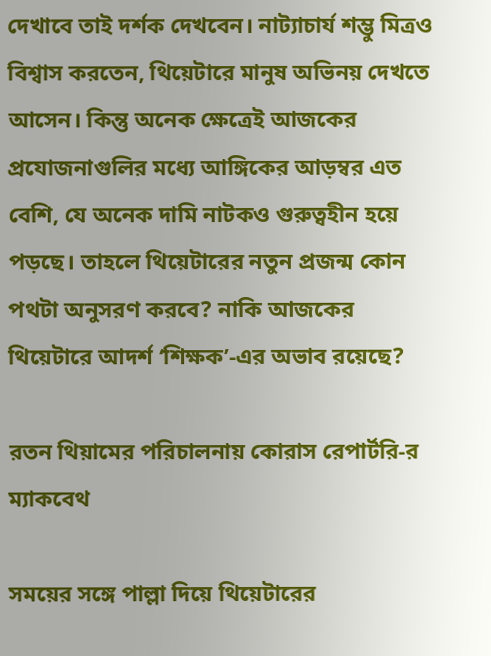দেখাবে তাই দর্শক দেখবেন। নাট্যাচার্য শম্ভু মিত্রও বিশ্বাস করতেন, থিয়েটারে মানুষ অভিনয় দেখতে আসেন। কিন্তু অনেক ক্ষেত্রেই আজকের প্রযোজনাগুলির মধ্যে আঙ্গিকের আড়ম্বর এত বেশি, যে অনেক দামি নাটকও গুরুত্বহীন হয়ে পড়ছে। তাহলে থিয়েটারের নতুন প্রজন্ম কোন পথটা অনুসরণ করবে? নাকি আজকের থিয়েটারে আদর্শ ‘শিক্ষক’-এর অভাব রয়েছে?

রতন থিয়ামের পরিচালনায় কোরাস রেপার্টরি-র ম্যাকবেথ

সময়ের সঙ্গে পাল্লা দিয়ে থিয়েটারের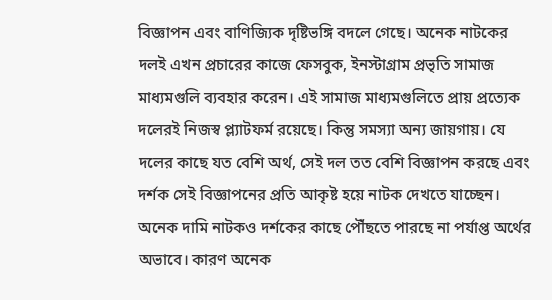বিজ্ঞাপন এবং বাণিজ্যিক দৃষ্টিভঙ্গি বদলে গেছে। অনেক নাটকের দলই এখন প্রচারের কাজে ফেসবুক, ইনস্টাগ্রাম প্রভৃতি সামাজ মাধ্যমগুলি ব্যবহার করেন। এই সামাজ মাধ্যমগুলিতে প্রায় প্রত্যেক দলেরই নিজস্ব প্ল্যাটফর্ম রয়েছে। কিন্তু সমস্যা অন্য জায়গায়। যে দলের কাছে যত বেশি অর্থ, সেই দল তত বেশি বিজ্ঞাপন করছে এবং দর্শক সেই বিজ্ঞাপনের প্রতি আকৃষ্ট হয়ে নাটক দেখতে যাচ্ছেন। অনেক দামি নাটকও দর্শকের কাছে পৌঁছতে পারছে না পর্যাপ্ত অর্থের অভাবে। কারণ অনেক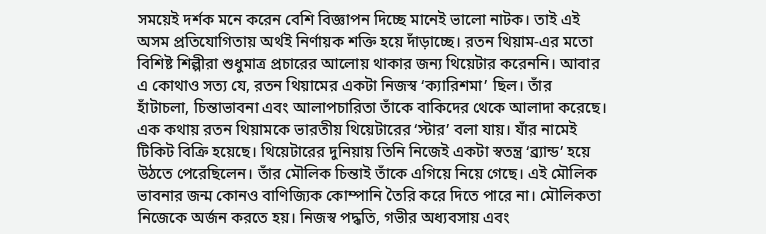সময়েই দর্শক মনে করেন বেশি বিজ্ঞাপন দিচ্ছে মানেই ভালো নাটক। তাই এই অসম প্রতিযোগিতায় অর্থই নির্ণায়ক শক্তি হয়ে দাঁড়াচ্ছে। রতন থিয়াম-এর মতো বিশিষ্ট শিল্পীরা শুধুমাত্র প্রচারের আলোয় থাকার জন্য থিয়েটার করেননি। আবার এ কোথাও সত্য যে, রতন থিয়ামের একটা নিজস্ব ‘ক্যারিশমা’ ছিল। তাঁর হাঁটাচলা, চিন্তাভাবনা এবং আলাপচারিতা তাঁকে বাকিদের থেকে আলাদা করেছে। এক কথায় রতন থিয়ামকে ভারতীয় থিয়েটারের ‘স্টার’ বলা যায়। যাঁর নামেই টিকিট বিক্রি হয়েছে। থিয়েটারের দুনিয়ায় তিনি নিজেই একটা স্বতন্ত্র ‘ব্র্যান্ড’ হয়ে উঠতে পেরেছিলেন। তাঁর মৌলিক চিন্তাই তাঁকে এগিয়ে নিয়ে গেছে। এই মৌলিক ভাবনার জন্ম কোনও বাণিজ্যিক কোম্পানি তৈরি করে দিতে পারে না। মৌলিকতা নিজেকে অর্জন করতে হয়। নিজস্ব পদ্ধতি, গভীর অধ্যবসায় এবং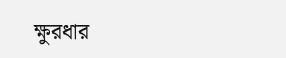ক্ষুরধার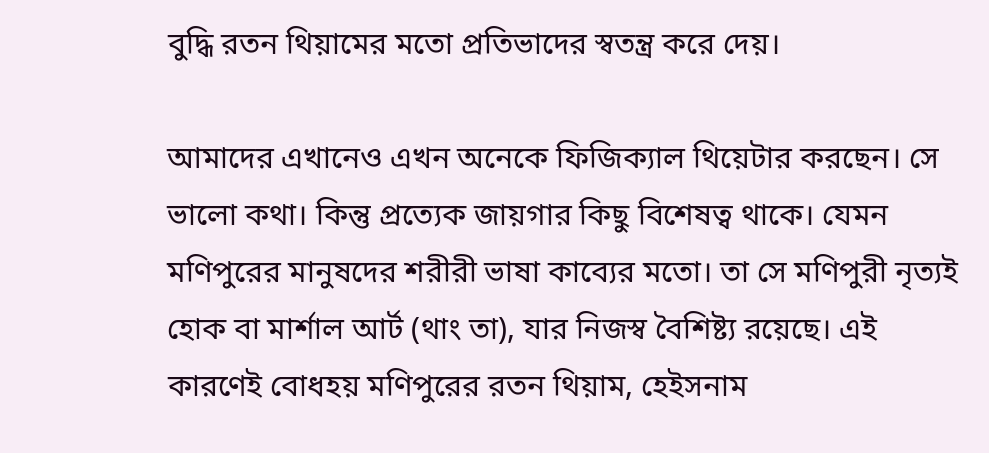বুদ্ধি রতন থিয়ামের মতো প্রতিভাদের স্বতন্ত্র করে দেয়।

আমাদের এখানেও এখন অনেকে ফিজিক্যাল থিয়েটার করছেন। সে ভালো কথা। কিন্তু প্রত্যেক জায়গার কিছু বিশেষত্ব থাকে। যেমন মণিপুরের মানুষদের শরীরী ভাষা কাব্যের মতো। তা সে মণিপুরী নৃত্যই হোক বা মার্শাল আর্ট (থাং তা), যার নিজস্ব বৈশিষ্ট্য রয়েছে। এই কারণেই বোধহয় মণিপুরের রতন থিয়াম, হেইসনাম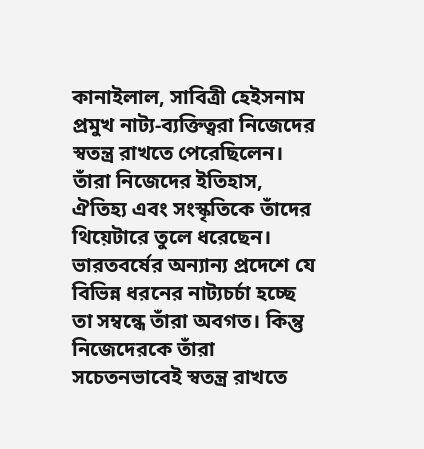কানাইলাল, সাবিত্রী হেইসনাম প্রমুখ নাট্য-ব্যক্তিত্বরা নিজেদের স্বতন্ত্র রাখতে পেরেছিলেন। তাঁরা নিজেদের ইতিহাস, ঐতিহ্য এবং সংস্কৃতিকে তাঁদের থিয়েটারে তুলে ধরেছেন। ভারতবর্ষের অন্যান্য প্রদেশে যে বিভিন্ন ধরনের নাট্যচর্চা হচ্ছে তা সম্বন্ধে তাঁরা অবগত। কিন্তু নিজেদেরকে তাঁরা সচেতনভাবেই স্বতন্ত্র রাখতে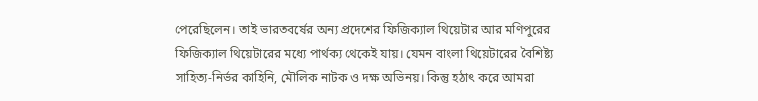পেরেছিলেন। তাই ভারতবর্ষের অন্য প্রদেশের ফিজিক্যাল থিয়েটার আর মণিপুরের ফিজিক্যাল থিয়েটারের মধ্যে পার্থক্য থেকেই যায়। যেমন বাংলা থিয়েটারের বৈশিষ্ট্য সাহিত্য-নির্ভর কাহিনি, মৌলিক নাটক ও দক্ষ অভিনয়। কিন্তু হঠাৎ করে আমরা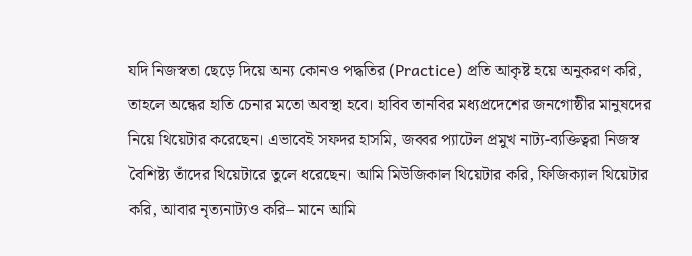যদি নিজস্বতা ছেড়ে দিয়ে অন্য কোনও পদ্ধতির (Practice) প্রতি আকৃষ্ট হয়ে অনুকরণ করি, তাহলে অন্ধের হাতি চেনার মতো অবস্থা হবে। হাবিব তানবির মধ্যপ্রদেশের জনগোষ্ঠীর মানুষদের নিয়ে থিয়েটার করেছেন। এভাবেই সফদর হাসমি, জব্বর প্যাটেল প্রমুখ নাট্য-ব্যক্তিত্বরা নিজস্ব বৈশিষ্ট্য তাঁদের থিয়েটারে তুলে ধরেছেন। আমি মিউজিকাল থিয়েটার করি, ফিজিক্যাল থিয়েটার করি, আবার নৃত্যনাট্যও করি– মানে আমি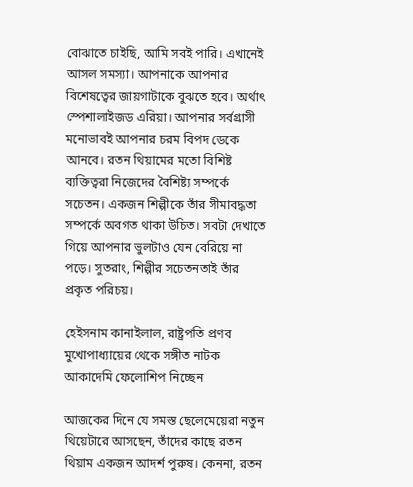বোঝাতে চাইছি, আমি সবই পারি। এখানেই আসল সমস্যা। আপনাকে আপনার বিশেষত্বের জায়গাটাকে বুঝতে হবে। অর্থাৎ স্পেশালাইজড এরিয়া। আপনার সর্বগ্রাসী মনোভাবই আপনার চরম বিপদ ডেকে আনবে। রতন থিয়ামের মতো বিশিষ্ট ব্যক্তিত্বরা নিজেদের বৈশিষ্ট্য সম্পর্কে সচেতন। একজন শিল্পীকে তাঁর সীমাবদ্ধতা সম্পর্কে অবগত থাকা উচিত। সবটা দেখাতে গিয়ে আপনার ভুলটাও যেন বেরিয়ে না পড়ে। সুতরাং, শিল্পীর সচেতনতাই তাঁর প্রকৃত পরিচয়।

হেইসনাম কানাইলাল, রাষ্ট্রপতি প্রণব মুখোপাধ্যায়ের থেকে সঙ্গীত নাটক আকাদেমি ফেলোশিপ নিচ্ছেন

আজকের দিনে যে সমস্ত ছেলেমেয়েরা নতুন থিয়েটারে আসছেন, তাঁদের কাছে রতন থিয়াম একজন আদর্শ পুরুষ। কেননা, রতন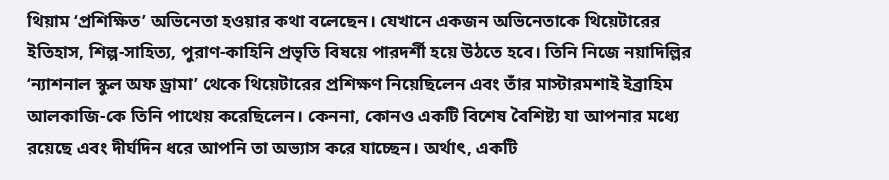থিয়াম ‘প্রশিক্ষিত’ অভিনেতা হওয়ার কথা বলেছেন। যেখানে একজন অভিনেতাকে থিয়েটারের ইতিহাস, শিল্প-সাহিত্য, পুরাণ-কাহিনি প্রভৃতি বিষয়ে পারদর্শী হয়ে উঠতে হবে। তিনি নিজে নয়াদিল্লির ‘ন্যাশনাল স্কুল অফ ড্রামা’ থেকে থিয়েটারের প্রশিক্ষণ নিয়েছিলেন এবং তাঁর মাস্টারমশাই ইব্রাহিম আলকাজি-কে তিনি পাথেয় করেছিলেন। কেননা, কোনও একটি বিশেষ বৈশিষ্ট্য যা আপনার মধ্যে রয়েছে এবং দীর্ঘদিন ধরে আপনি তা অভ্যাস করে যাচ্ছেন। অর্থাৎ, একটি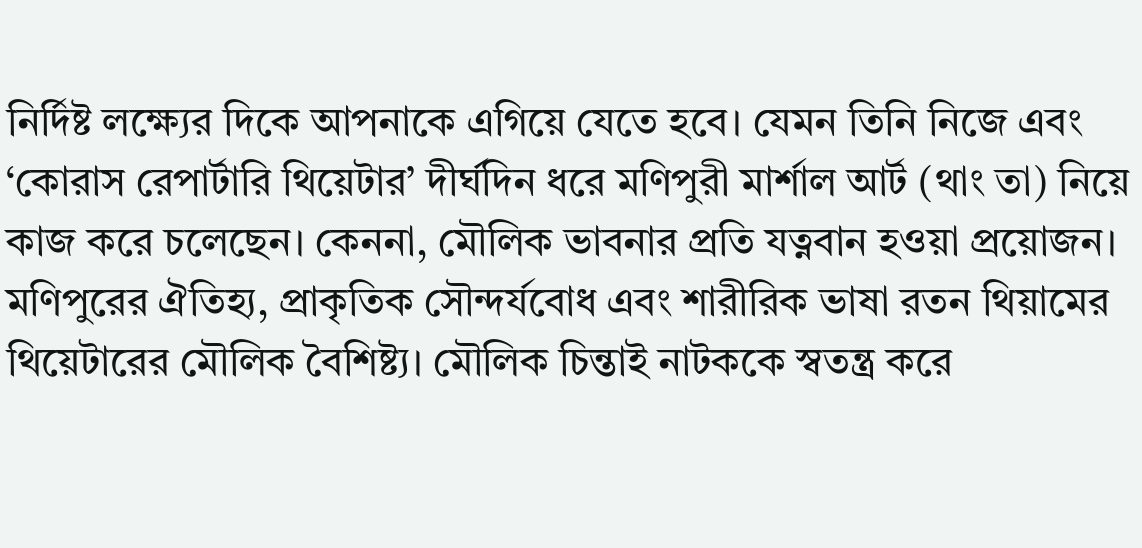নির্দিষ্ট লক্ষ্যের দিকে আপনাকে এগিয়ে যেতে হবে। যেমন তিনি নিজে এবং ‘কোরাস রেপার্টারি থিয়েটার’ দীর্ঘদিন ধরে মণিপুরী মার্শাল আর্ট (থাং তা) নিয়ে কাজ করে চলেছেন। কেননা, মৌলিক ভাবনার প্রতি যত্নবান হওয়া প্রয়োজন। মণিপুরের ঐতিহ্য, প্রাকৃতিক সৌন্দর্যবোধ এবং শারীরিক ভাষা রতন থিয়ামের থিয়েটারের মৌলিক বৈশিষ্ট্য। মৌলিক চিন্তাই নাটককে স্বতন্ত্র করে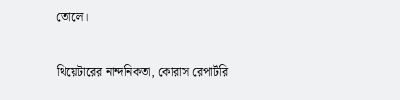তোলে।

থিয়েটারের নান্দনিকতা, কোরাস রেপার্টরি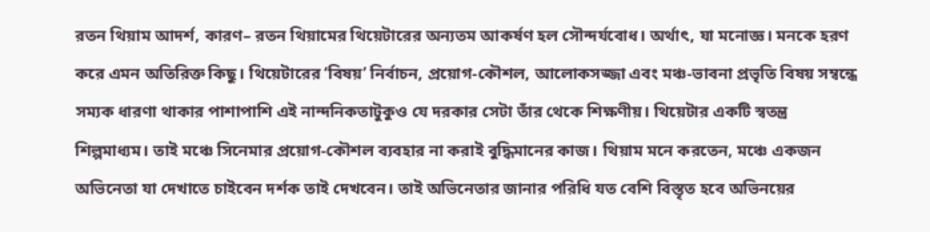রতন থিয়াম আদর্শ, কারণ– রতন থিয়ামের থিয়েটারের অন্যতম আকর্ষণ হল সৌন্দর্যবোধ। অর্থাৎ, যা মনোজ্ঞ। মনকে হরণ করে এমন অতিরিক্ত কিছু। থিয়েটারের ‘বিষয়’ নির্বাচন, প্রয়োগ-কৌশল, আলোকসজ্জা এবং মঞ্চ-ভাবনা প্রভৃতি বিষয় সম্বন্ধে সম্যক ধারণা থাকার পাশাপাশি এই নান্দনিকতাটুকুও যে দরকার সেটা তাঁর থেকে শিক্ষণীয়। থিয়েটার একটি স্বতন্ত্র শিল্পমাধ্যম। তাই মঞ্চে সিনেমার প্রয়োগ-কৌশল ব্যবহার না করাই বুদ্ধিমানের কাজ। থিয়াম মনে করতেন, মঞ্চে একজন অভিনেতা যা দেখাতে চাইবেন দর্শক তাই দেখবেন। তাই অভিনেতার জানার পরিধি যত বেশি বিস্তৃত হবে অভিনয়ের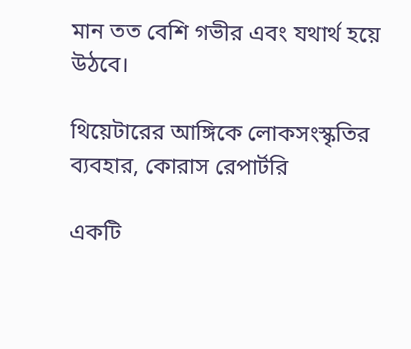মান তত বেশি গভীর এবং যথার্থ হয়ে উঠবে।

থিয়েটারের আঙ্গিকে লোকসংস্কৃতির ব্যবহার, কোরাস রেপার্টরি

একটি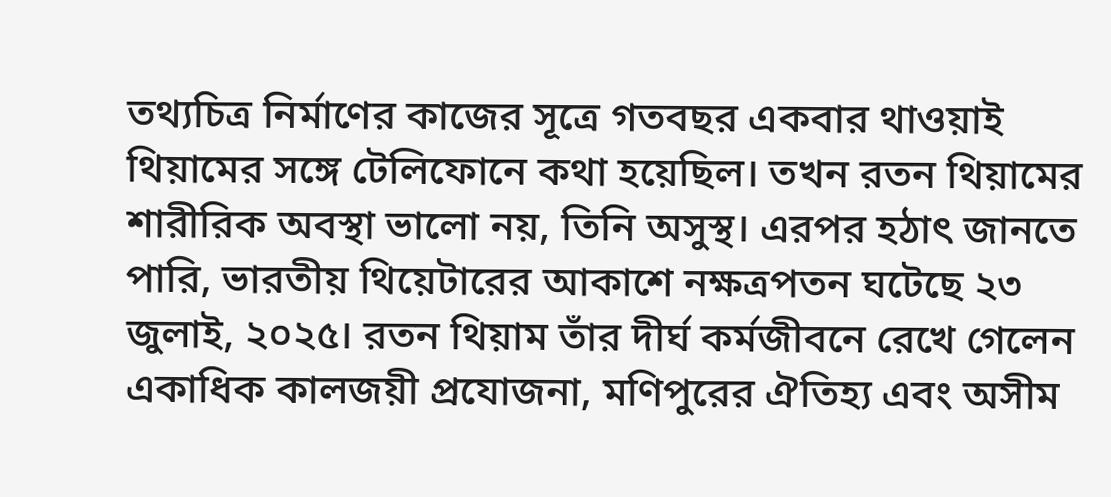তথ্যচিত্র নির্মাণের কাজের সূত্রে গতবছর একবার থাওয়াই থিয়ামের সঙ্গে টেলিফোনে কথা হয়েছিল। তখন রতন থিয়ামের শারীরিক অবস্থা ভালো নয়, তিনি অসুস্থ। এরপর হঠাৎ জানতে পারি, ভারতীয় থিয়েটারের আকাশে নক্ষত্রপতন ঘটেছে ২৩ জুলাই, ২০২৫। রতন থিয়াম তাঁর দীর্ঘ কর্মজীবনে রেখে গেলেন একাধিক কালজয়ী প্রযোজনা, মণিপুরের ঐতিহ্য এবং অসীম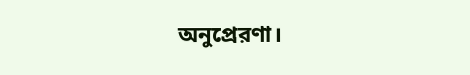অনুপ্রেরণা।